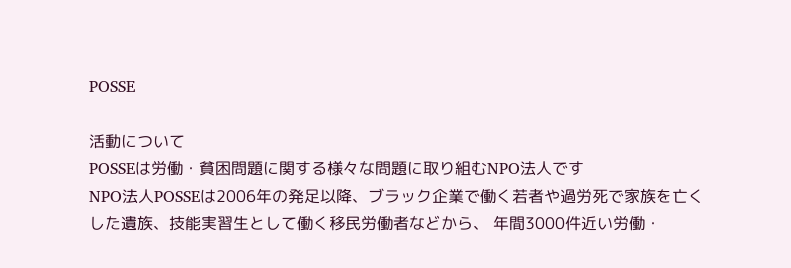POSSE

活動について
POSSEは労働・貧困問題に関する様々な問題に取り組むNPO法人です
NPO法人POSSEは2006年の発足以降、ブラック企業で働く若者や過労死で家族を亡くした遺族、技能実習生として働く移民労働者などから、 年間3000件近い労働・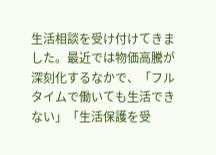生活相談を受け付けてきました。最近では物価高騰が深刻化するなかで、「フルタイムで働いても生活できない」「生活保護を受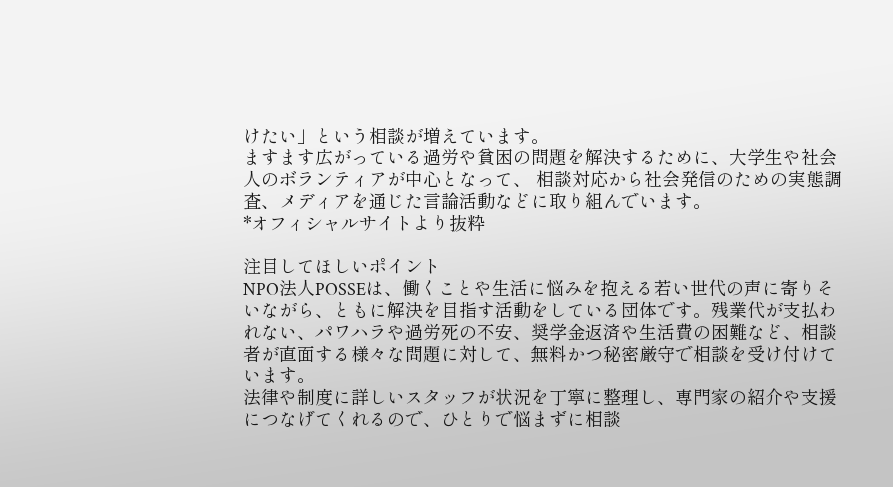けたい」という相談が増えています。
ますます広がっている過労や貧困の問題を解決するために、大学生や社会人のボランティアが中心となって、 相談対応から社会発信のための実態調査、メディアを通じた言論活動などに取り組んでいます。
*オフィシャルサイトより抜粋

注目してほしいポイント
NPO法人POSSEは、働くことや生活に悩みを抱える若い世代の声に寄りそいながら、ともに解決を目指す活動をしている団体です。残業代が支払われない、パワハラや過労死の不安、奨学金返済や生活費の困難など、相談者が直面する様々な問題に対して、無料かつ秘密厳守で相談を受け付けています。
法律や制度に詳しいスタッフが状況を丁寧に整理し、専門家の紹介や支援につなげてくれるので、ひとりで悩まずに相談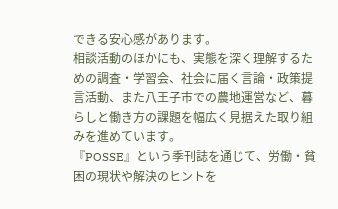できる安心感があります。
相談活動のほかにも、実態を深く理解するための調査・学習会、社会に届く言論・政策提言活動、また八王子市での農地運営など、暮らしと働き方の課題を幅広く見据えた取り組みを進めています。
『POSSE』という季刊誌を通じて、労働・貧困の現状や解決のヒントを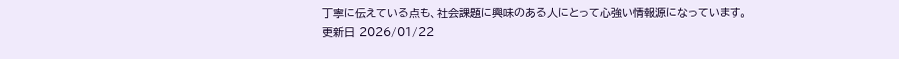丁寧に伝えている点も、社会課題に興味のある人にとって心強い情報源になっています。
更新日 2026/01/22